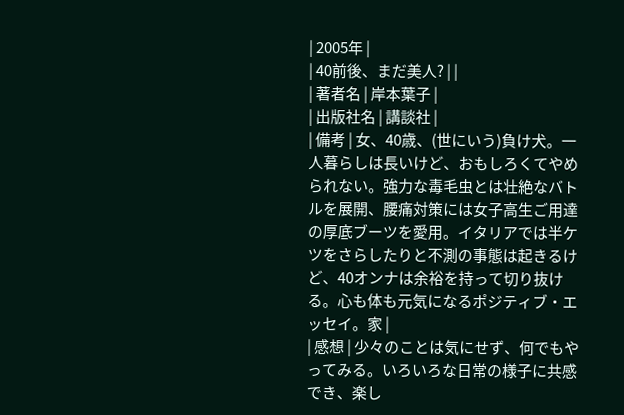| 2005年 |
| 40前後、まだ美人? | |
| 著者名 | 岸本葉子 |
| 出版社名 | 講談社 |
| 備考 | 女、40歳、(世にいう)負け犬。一人暮らしは長いけど、おもしろくてやめられない。強力な毒毛虫とは壮絶なバトルを展開、腰痛対策には女子高生ご用達の厚底ブーツを愛用。イタリアでは半ケツをさらしたりと不測の事態は起きるけど、40オンナは余裕を持って切り抜ける。心も体も元気になるポジティブ・エッセイ。家 |
| 感想 | 少々のことは気にせず、何でもやってみる。いろいろな日常の様子に共感でき、楽し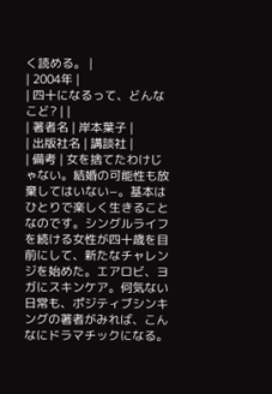く読める。 |
| 2004年 |
| 四十になるって、どんなこど? | |
| 著者名 | 岸本葉子 |
| 出版社名 | 講談社 |
| 備考 | 女を捨てたわけじゃない。結婚の可能性も放棄してはいない−。基本はひとりで楽しく生きることなのです。シングルライフを続ける女性が四十歳を目前にして、新たなチャレンジを始めた。エアロビ、ヨガにスキンケア。何気ない日常も、ポジティブシンキングの著者がみれば、こんなにドラマチックになる。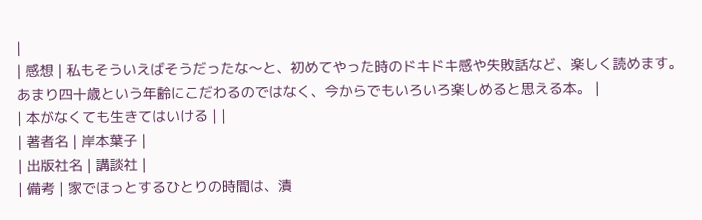|
| 感想 | 私もそういえばそうだったな〜と、初めてやった時のドキドキ感や失敗話など、楽しく読めます。あまり四十歳という年齢にこだわるのではなく、今からでもいろいろ楽しめると思える本。 |
| 本がなくても生きてはいける | |
| 著者名 | 岸本葉子 |
| 出版社名 | 講談社 |
| 備考 | 家でほっとするひとりの時間は、漬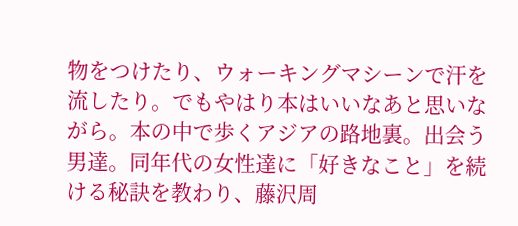物をつけたり、ウォーキングマシーンで汗を流したり。でもやはり本はいいなあと思いながら。本の中で歩くアジアの路地裏。出会う男達。同年代の女性達に「好きなこと」を続ける秘訣を教わり、藤沢周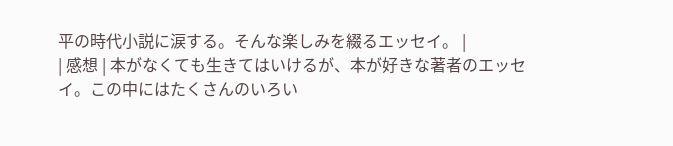平の時代小説に涙する。そんな楽しみを綴るエッセイ。 |
| 感想 | 本がなくても生きてはいけるが、本が好きな著者のエッセイ。この中にはたくさんのいろい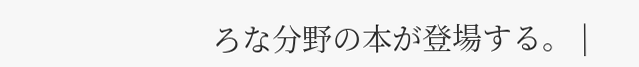ろな分野の本が登場する。 |